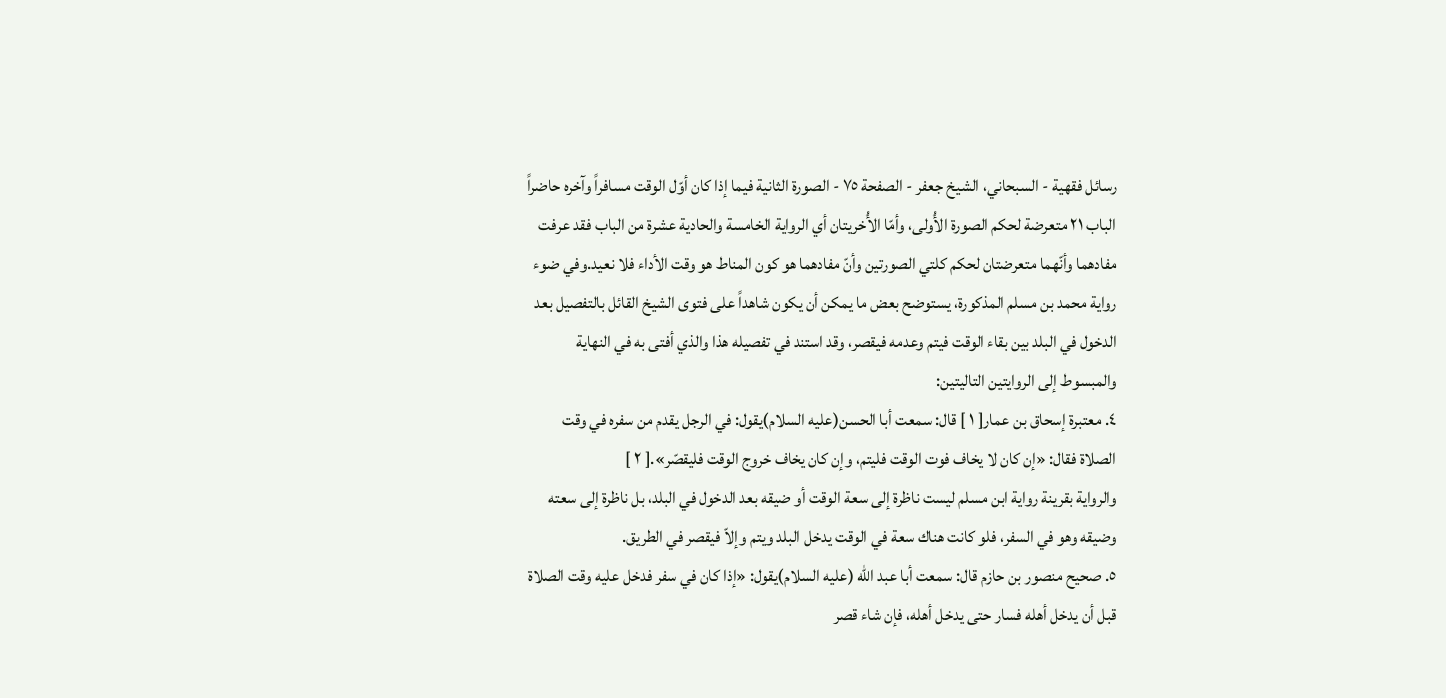رسائل فقهية - السبحاني، الشيخ جعفر - الصفحة ٧٥ - الصورة الثانية فيما إذا كان أوّل الوقت مسافراً وآخره حاضراً
الباب ٢١ متعرضة لحكم الصورة الأُولى، وأمّا الأُخريتان أي الرواية الخامسة والحادية عشرة من الباب فقد عرفت مفادهما وأنّهما متعرضتان لحكم كلتي الصورتين وأنّ مفادهما هو كون المناط هو وقت الأداء فلا نعيد.وفي ضوء رواية محمد بن مسلم المذكورة، يستوضح بعض ما يمكن أن يكون شاهداً على فتوى الشيخ القائل بالتفصيل بعد الدخول في البلد بين بقاء الوقت فيتم وعدمه فيقصر، وقد استند في تفصيله هذا والذي أفتى به في النهاية والمبسوط إلى الروايتين التاليتين:
٤. معتبرة إسحاق بن عمار[ ١ ] قال: سمعت أبا الحسن(عليه السلام)يقول: في الرجل يقدم من سفره في وقت الصلاة فقال: «إن كان لا يخاف فوت الوقت فليتم، وإن كان يخاف خروج الوقت فليقصّر».[ ٢ ]
والرواية بقرينة رواية ابن مسلم ليست ناظرة إلى سعة الوقت أو ضيقه بعد الدخول في البلد، بل ناظرة إلى سعته وضيقه وهو في السفر، فلو كانت هناك سعة في الوقت يدخل البلد ويتم وإلاّ فيقصر في الطريق.
٥. صحيح منصور بن حازم قال: سمعت أبا عبد اللّه (عليه السلام)يقول: «إذا كان في سفر فدخل عليه وقت الصلاة قبل أن يدخل أهله فسار حتى يدخل أهله، فإن شاء قصر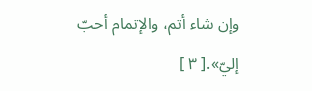وإن شاء أتم، والإتمام أحبّ إليّ».[ ٣ ]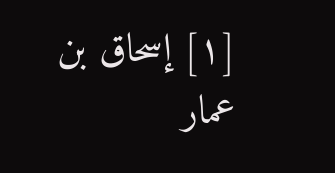[١] إسحاق بن عمار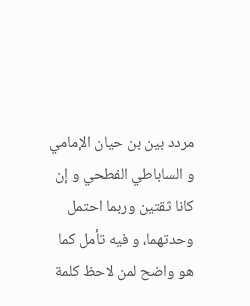مردد بين بن حيان الإمامي و الساباطي الفطحي و إن كانا ثقتين وربما احتمل وحدتهما، و فيه تأمل كما هو واضح لمن لاحظ كلمة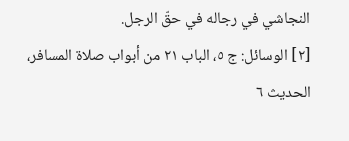النجاشي في رجاله في حقّ الرجل.
[٢] الوسائل: ج ٥، الباب ٢١ من أبواب صلاة المسافر، الحديث ٦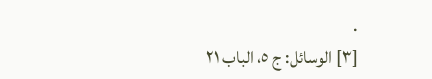.
[٣] الوسائل: ج ٥، الباب ٢١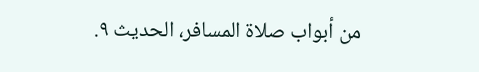من أبواب صلاة المسافر، الحديث ٩.